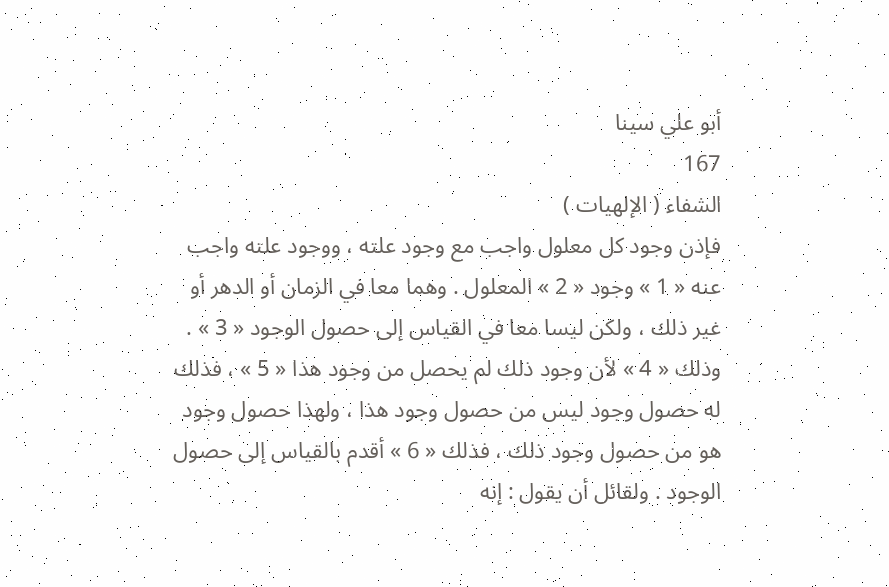أبو علي سينا
167
الشفاء ( الإلهيات )
فإذن وجود كل معلول واجب مع وجود علته ، ووجود علته واجب عنه « 1 » وجود « 2 » المعلول . وهما معا في الزمان أو الدهر أو غير ذلك ، ولكن ليسا معا في القياس إلى حصول الوجود « 3 » . وذلك « 4 » لأن وجود ذلك لم يحصل من وجود هذا « 5 » ، فذلك له حصول وجود ليس من حصول وجود هذا ، ولهذا حصول وجود هو من حصول وجود ذلك ، فذلك « 6 » أقدم بالقياس إلى حصول الوجود . ولقائل أن يقول : إنه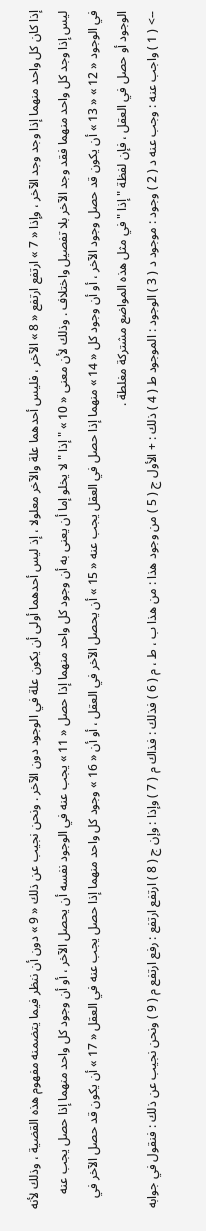إذا كان كل واحد منهما إذا وجد وجد الآخر ، وإذا « 7 » ارتفع ارتفع « 8 » الآخر ، فليس أحدهما علة والآخر معلولا ، إذ ليس أحدهما أولى أن يكون علة في الوجود دون الآخر . ونحن نجيب عن ذلك « 9 » دون أن ننظر فيما يتضمنه مفهوم هذه القضية ، وذلك لأنه ليس إذا وجد كل واحد منهما فقد وجد الآخر بلا تفصيل واختلاف . وذلك لأن معنى « 10 » " إذا " لا يخلو إما أن يعنى به أن وجود كل واحد منهما إذا حصل « 11 » يجب عنه في الوجود نفسه أن يحصل الآخر ، أو أن وجود كل واحد منهما إذا حصل يجب عنه في الوجود « 12 » « 13 » أن يكون قد حصل وجود الآخر ، أو أن وجود كل « 14 » منهما إذا حصل في العقل يجب عنه « 15 » أن يحصل الآخر في العقل ، أو أن « 16 » وجود كل واحد منهما إذا حصل يجب عنه في العقل « 17 » أن يكون قد حصل الآخر في الوجود أو حصل في العقل ، فإن لفظة " إذا " في مثل هذه المواضع مشتركة مغلطة .
--> ( 1 ) واجب عنه : وجب عنه د ( 2 ) وجود : موجود د ( 3 ) الوجود : الموجود ط ( 4 ) ذلك : + الأول ج ( 5 ) من وجود هذا : من هذا ب ، ط ، م ( 6 ) فذلك : فذاك م ( 7 ) وإذا : وإن ج ( 8 ) ارتفع ارتفع : رفع ارتفع م ( 9 ) ونحن نجيب عن ذلك : فنقول في جوابه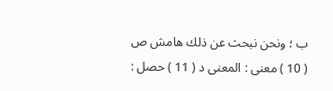ب ؛ ونحن نبحث عن ذلك هامش ص ( 10 ) معنى : المعنى د ( 11 ) حصل :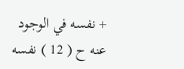+ نفسه في الوجود عنه ح ( 12 ) نفسه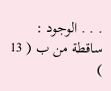. . . الوجود : ساقطة من ب ( 13 )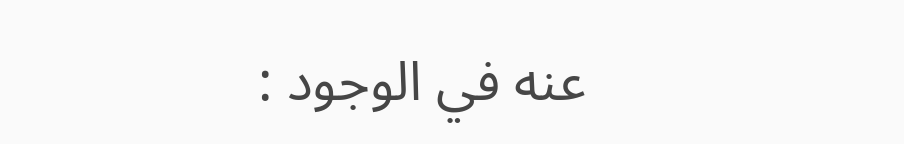عنه في الوجود :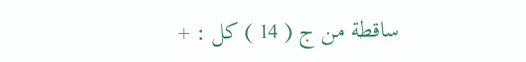ساقطة من ج ( 14 ) كل : +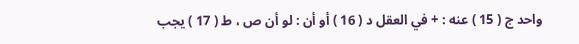واحد ج ( 15 ) عنه : + في العقل د ( 16 ) أو أن : لو أن ص ، ط ( 17 ) يجب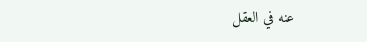عنه في العقل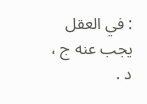: في العقل يجب عنه ج ، د .